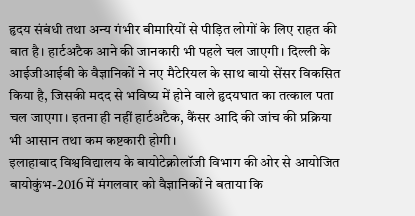हृदय संबंधी तथा अन्य गंभीर बीमारियों से पीड़ित लोगों के लिए राहत की बात है। हार्टअटैक आने की जानकारी भी पहले चल जाएगी। दिल्ली के आईजीआईबी के वैज्ञानिकों ने नए मैटेरियल के साथ बायो सेंसर विकसित किया है, जिसकी मदद से भविष्य में होने वाले हृदयघात का तत्काल पता चल जाएगा। इतना ही नहीं हार्टअटैक, कैंसर आदि की जांच की प्रक्रिया भी आसान तथा कम कष्टकारी होगी।
इलाहाबाद विश्वविद्यालय के बायोटेक्नोलॉजी विभाग की ओर से आयोजित बायोकुंभ-2016 में मंगलवार को वैज्ञानिकों ने बताया कि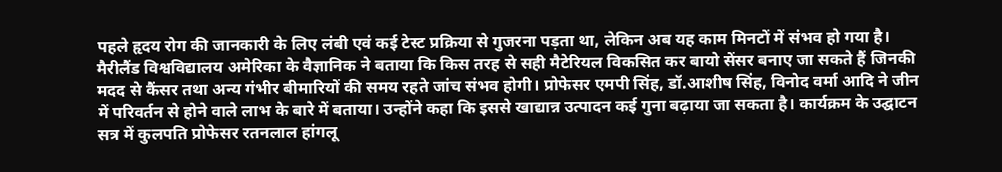पहले हृदय रोग की जानकारी के लिए लंबी एवं कई टेस्ट प्रक्रिया से गुजरना पड़ता था, लेकिन अब यह काम मिनटों में संभव हो गया है। मैरीलैंड विश्वविद्यालय अमेरिका के वैज्ञानिक ने बताया कि किस तरह से सही मैटेरियल विकसित कर बायो सेंसर बनाए जा सकते हैं जिनकी मदद से कैंसर तथा अन्य गंभीर बीमारियों की समय रहते जांच संभव होगी। प्रोफेसर एमपी सिंह, डॉ.आशीष सिंह, विनोद वर्मा आदि ने जीन में परिवर्तन से होने वाले लाभ के बारे में बताया। उन्होंने कहा कि इससे खाद्यान्न उत्पादन कई गुना बढ़ाया जा सकता है। कार्यक्रम के उद्घाटन सत्र में कुलपति प्रोफेसर रतनलाल हांगलू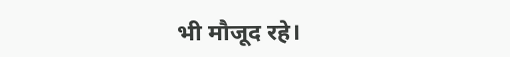भी मौजूद रहे।